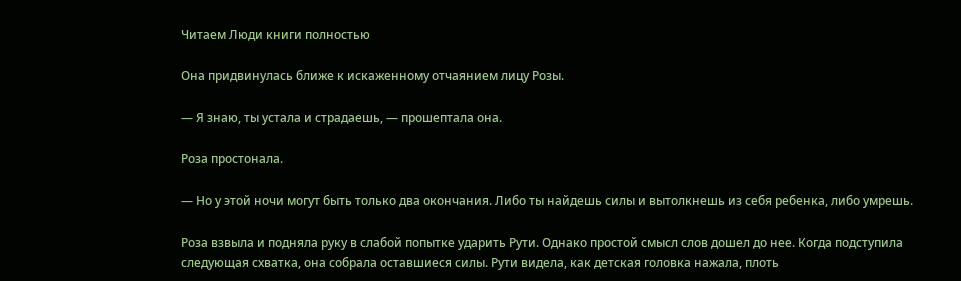Читаем Люди книги полностью

Она придвинулась ближе к искаженному отчаянием лицу Розы.

— Я знаю, ты устала и страдаешь, — прошептала она.

Роза простонала.

— Но у этой ночи могут быть только два окончания. Либо ты найдешь силы и вытолкнешь из себя ребенка, либо умрешь.

Роза взвыла и подняла руку в слабой попытке ударить Рути. Однако простой смысл слов дошел до нее. Когда подступила следующая схватка, она собрала оставшиеся силы. Рути видела, как детская головка нажала, плоть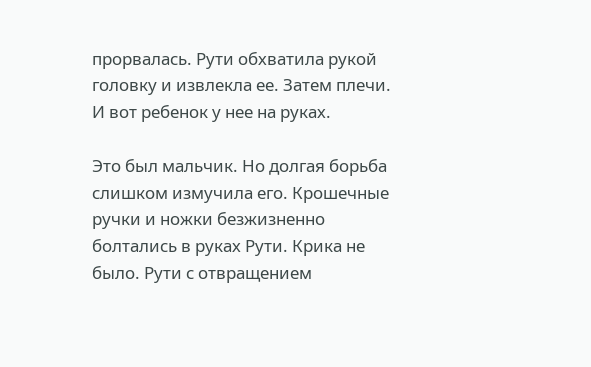прорвалась. Рути обхватила рукой головку и извлекла ее. Затем плечи. И вот ребенок у нее на руках.

Это был мальчик. Но долгая борьба слишком измучила его. Крошечные ручки и ножки безжизненно болтались в руках Рути. Крика не было. Рути с отвращением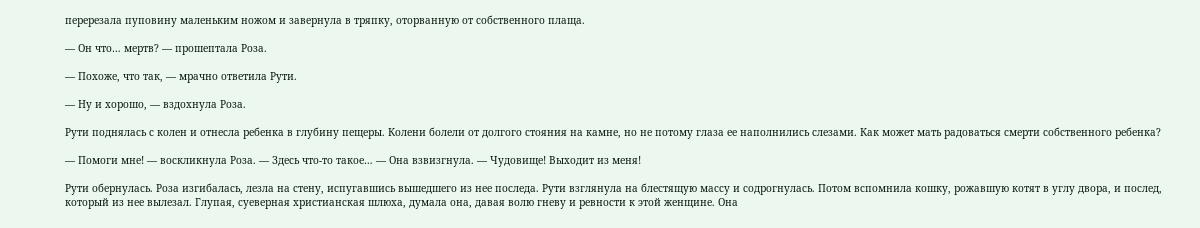перерезала пуповину маленьким ножом и завернула в тряпку, оторванную от собственного плаща.

— Он что… мертв? — прошептала Роза.

— Похоже, что так, — мрачно ответила Рути.

— Ну и хорошо, — вздохнула Роза.

Рути поднялась с колен и отнесла ребенка в глубину пещеры. Колени болели от долгого стояния на камне, но не потому глаза ее наполнились слезами. Как может мать радоваться смерти собственного ребенка?

— Помоги мне! — воскликнула Роза. — Здесь что-то такое… — Она взвизгнула. — Чудовище! Выходит из меня!

Рути обернулась. Роза изгибалась, лезла на стену, испугавшись вышедшего из нее последа. Рути взглянула на блестящую массу и содрогнулась. Потом вспомнила кошку, рожавшую котят в углу двора, и послед, который из нее вылезал. Глупая, суеверная христианская шлюха, думала она, давая волю гневу и ревности к этой женщине. Она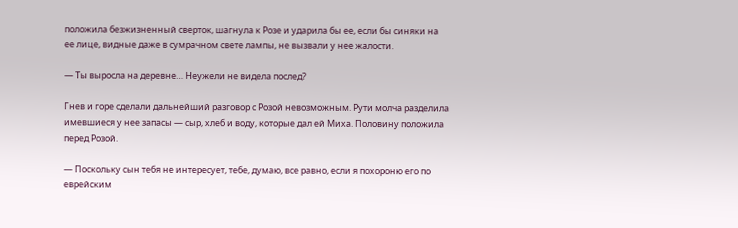положила безжизненный сверток, шагнула к Розе и ударила бы ее, если бы синяки на ее лице, видные даже в сумрачном свете лампы, не вызвали у нее жалости.

— Ты выросла на деревне… Неужели не видела послед?

Гнев и горе сделали дальнейший разговор с Розой невозможным. Рути молча разделила имевшиеся у нее запасы — сыр, хлеб и воду, которые дал ей Миха. Половину положила перед Розой.

— Поскольку сын тебя не интересует, тебе, думаю, все равно, если я похороню его по еврейским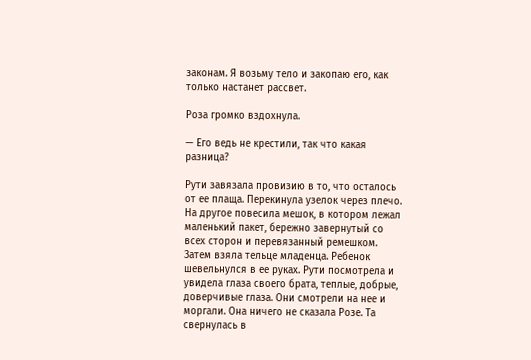законам. Я возьму тело и закопаю его, как только настанет рассвет.

Роза громко вздохнула.

— Его ведь не крестили, так что какая разница?

Рути завязала провизию в то, что осталось от ее плаща. Перекинула узелок через плечо. На другое повесила мешок, в котором лежал маленький пакет, бережно завернутый со всех сторон и перевязанный ремешком. Затем взяла тельце младенца. Ребенок шевельнулся в ее руках. Рути посмотрела и увидела глаза своего брата, теплые, добрые, доверчивые глаза. Они смотрели на нее и моргали. Она ничего не сказала Розе. Та свернулась в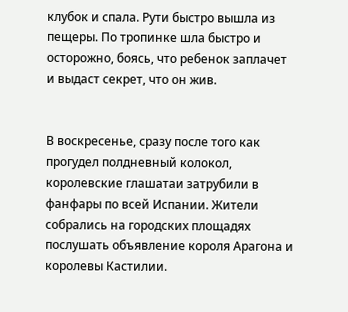клубок и спала. Рути быстро вышла из пещеры. По тропинке шла быстро и осторожно, боясь, что ребенок заплачет и выдаст секрет, что он жив.


В воскресенье, сразу после того как прогудел полдневный колокол, королевские глашатаи затрубили в фанфары по всей Испании. Жители собрались на городских площадях послушать объявление короля Арагона и королевы Кастилии.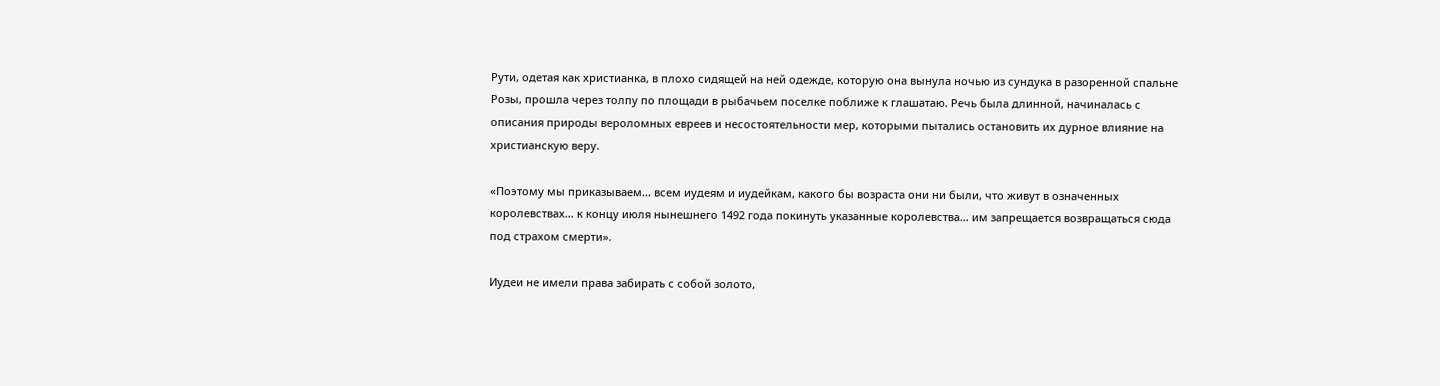Рути, одетая как христианка, в плохо сидящей на ней одежде, которую она вынула ночью из сундука в разоренной спальне Розы, прошла через толпу по площади в рыбачьем поселке поближе к глашатаю. Речь была длинной, начиналась с описания природы вероломных евреев и несостоятельности мер, которыми пытались остановить их дурное влияние на христианскую веру.

«Поэтому мы приказываем… всем иудеям и иудейкам, какого бы возраста они ни были, что живут в означенных королевствах… к концу июля нынешнего 1492 года покинуть указанные королевства… им запрещается возвращаться сюда под страхом смерти».

Иудеи не имели права забирать с собой золото,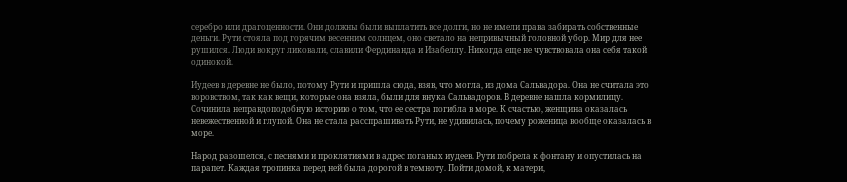серебро или драгоценности. Они должны были выплатить все долги, но не имели права забирать собственные деньги. Рути стояла под горячим весенним солнцем, оно светало на непривычный головной убор. Мир для нее рушился. Люди вокруг ликовали, славили Фердинанда и Изабеллу. Никогда еще не чувствовала она себя такой одинокой.

Иудеев в деревне не было, потому Рути и пришла сюда, взяв, что могла, из дома Сальвадора. Она не считала это воровством, так как вещи, которые она взяла, были для внука Сальвадоров. В деревне нашла кормилицу. Сочинила неправдоподобную историю о том, что ее сестра погибла в море. К счастью, женщина оказалась невежественной и глупой. Она не стала расспрашивать Рути, не удивилась, почему роженица вообще оказалась в море.

Народ разошелся, с песнями и проклятиями в адрес поганых иудеев. Рути побрела к фонтану и опустилась на парапет. Каждая тропинка перед ней была дорогой в темноту. Пойти домой, к матери,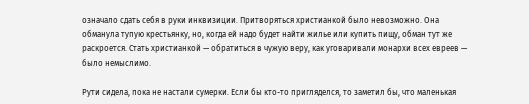означало сдать себя в руки инквизиции. Притворяться христианкой было невозможно. Она обманула тупую крестьянку, но, когда ей надо будет найти жилье или купить пищу, обман тут же раскроется. Стать христианкой — обратиться в чужую веру, как уговаривали монархи всех евреев — было немыслимо.

Рути сидела, пока не настали сумерки. Если бы кто-то пригляделся, то заметил бы, что маленькая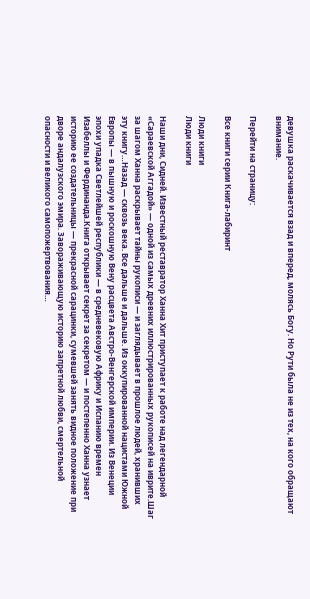девушка раскачивается взад и вперед, молясь Богу. Но Рути была не из тех, на кого обращают внимание.

Перейти на страницу:

Все книги серии Книга-лабиринт

Люди книги
Люди книги

Наши дни, Сидней. Известный реставратор Ханна Хит приступает к работе над легендарной «Сараевской Аггадой» — одной из самых древних иллюстрированных рукописей на иврите.Шаг за шагом Ханна раскрывает тайны рукописи — и заглядывает в прошлое людей, хранивших эту книгу…Назад — сквозь века. Все дальше и дальше. Из оккупированной нацистами Южной Европы — в пышную и роскошную Вену расцвета Австро-Венгерской империи. Из Венеции эпохи упадка Светлейшей республики — в средневековую Африку и Испанию времен Изабеллы и Фердинанда.Книга открывает секрет за секретом — и постепенно Ханна узнает историю ее создательницы — прекрасной сарацинки, сумевшей занять видное положение при дворе андалузского эмира. Завораживающую историю запретной любви, смертельной опасности и великого самопожертвования…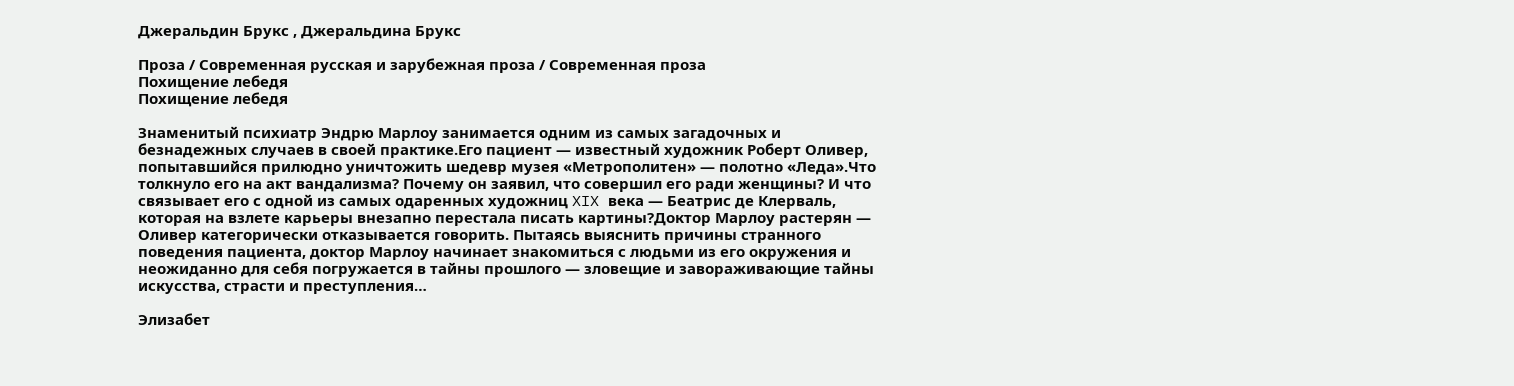Джеральдин Брукс , Джеральдина Брукс

Проза / Современная русская и зарубежная проза / Современная проза
Похищение лебедя
Похищение лебедя

Знаменитый психиатр Эндрю Марлоу занимается одним из самых загадочных и безнадежных случаев в своей практике.Его пациент — известный художник Роберт Оливер, попытавшийся прилюдно уничтожить шедевр музея «Метрополитен» — полотно «Леда».Что толкнуло его на акт вандализма? Почему он заявил, что совершил его ради женщины? И что связывает его с одной из самых одаренных художниц XIX века — Беатрис де Клерваль, которая на взлете карьеры внезапно перестала писать картины?Доктор Марлоу растерян — Оливер категорически отказывается говорить. Пытаясь выяснить причины странного поведения пациента, доктор Марлоу начинает знакомиться с людьми из его окружения и неожиданно для себя погружается в тайны прошлого — зловещие и завораживающие тайны искусства, страсти и преступления…

Элизабет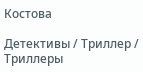Костова

Детективы / Триллер / Триллеры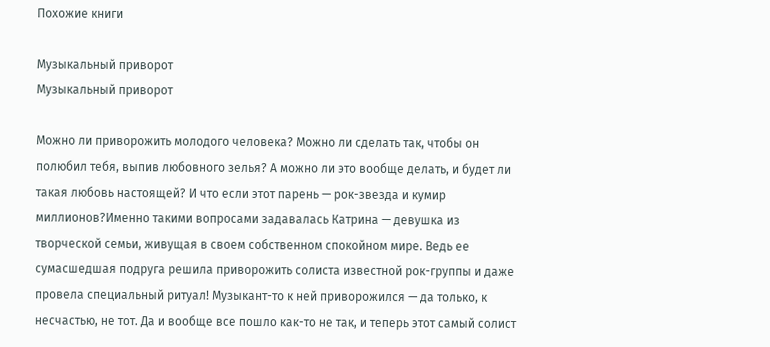Похожие книги

Музыкальный приворот
Музыкальный приворот

Можно ли приворожить молодого человека? Можно ли сделать так, чтобы он полюбил тебя, выпив любовного зелья? А можно ли это вообще делать, и будет ли такая любовь настоящей? И что если этот парень — рок-звезда и кумир миллионов?Именно такими вопросами задавалась Катрина — девушка из творческой семьи, живущая в своем собственном спокойном мире. Ведь ее сумасшедшая подруга решила приворожить солиста известной рок-группы и даже провела специальный ритуал! Музыкант-то к ней приворожился — да только, к несчастью, не тот. Да и вообще все пошло как-то не так, и теперь этот самый солист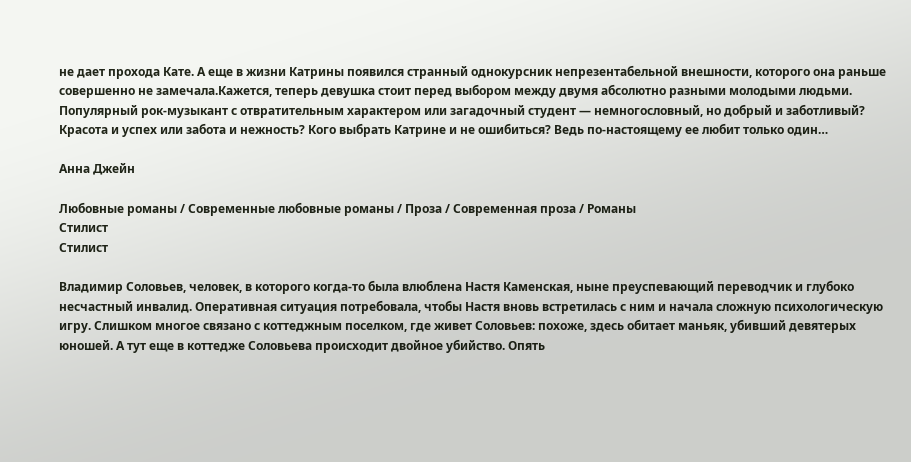не дает прохода Кате. А еще в жизни Катрины появился странный однокурсник непрезентабельной внешности, которого она раньше совершенно не замечала.Кажется, теперь девушка стоит перед выбором между двумя абсолютно разными молодыми людьми. Популярный рок-музыкант с отвратительным характером или загадочный студент — немногословный, но добрый и заботливый? Красота и успех или забота и нежность? Кого выбрать Катрине и не ошибиться? Ведь по-настоящему ее любит только один…

Анна Джейн

Любовные романы / Современные любовные романы / Проза / Современная проза / Романы
Стилист
Стилист

Владимир Соловьев, человек, в которого когда-то была влюблена Настя Каменская, ныне преуспевающий переводчик и глубоко несчастный инвалид. Оперативная ситуация потребовала, чтобы Настя вновь встретилась с ним и начала сложную психологическую игру. Слишком многое связано с коттеджным поселком, где живет Соловьев: похоже, здесь обитает маньяк, убивший девятерых юношей. А тут еще в коттедже Соловьева происходит двойное убийство. Опять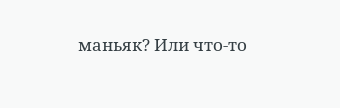маньяк? Или что-то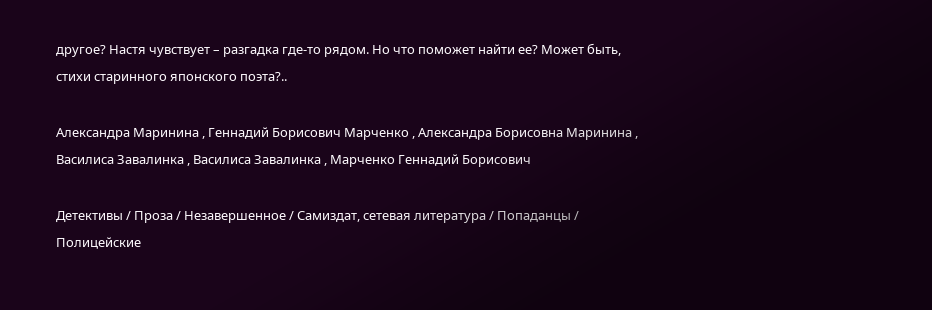другое? Настя чувствует – разгадка где-то рядом. Но что поможет найти ее? Может быть, стихи старинного японского поэта?..

Александра Маринина , Геннадий Борисович Марченко , Александра Борисовна Маринина , Василиса Завалинка , Василиса Завалинка , Марченко Геннадий Борисович

Детективы / Проза / Незавершенное / Самиздат, сетевая литература / Попаданцы / Полицейские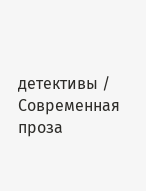детективы / Современная проза